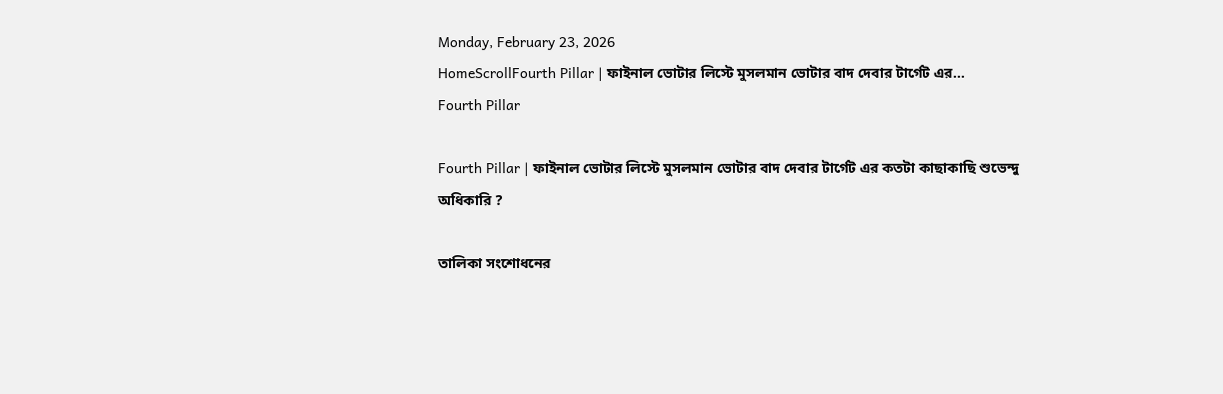Monday, February 23, 2026
HomeScrollFourth Pillar | ফাইনাল ভোটার লিস্টে মুসলমান ভোটার বাদ দেবার টার্গেট এর...
Fourth Pillar

Fourth Pillar | ফাইনাল ভোটার লিস্টে মুসলমান ভোটার বাদ দেবার টার্গেট এর কতটা কাছাকাছি শুভেন্দু অধিকারি ?

তালিকা সংশোধনের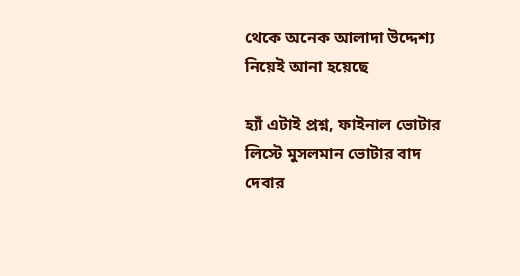থেকে অনেক আলাদা উদ্দেশ্য নিয়েই আনা হয়েছে

হ্যাঁ এটাই প্রশ্ন, ফাইনাল ভোটার লিস্টে মুসলমান ভোটার বাদ দেবার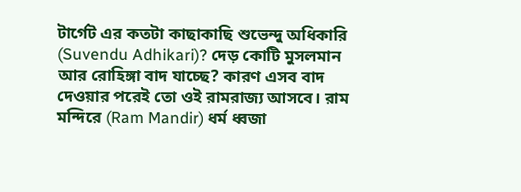টার্গেট এর কতটা কাছাকাছি শুভেন্দু অধিকারি (Suvendu Adhikari)? দেড় কোটি মুসলমান আর রোহিঙ্গা বাদ যাচ্ছে? কারণ এসব বাদ দেওয়ার পরেই তো ওই রামরাজ্য আসবে। রাম মন্দিরে (Ram Mandir) ধর্ম ধ্বজা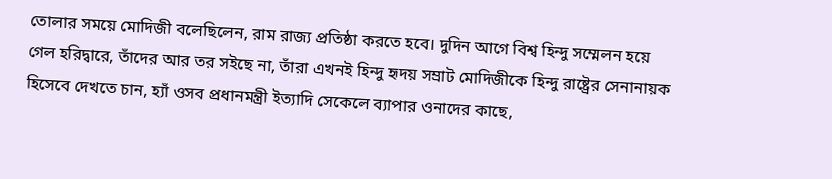তোলার সময়ে মোদিজী বলেছিলেন, রাম রাজ্য প্রতিষ্ঠা করতে হবে। দুদিন আগে বিশ্ব হিন্দু সম্মেলন হয়ে গেল হরিদ্বারে, তাঁদের আর তর সইছে না, তাঁরা এখনই হিন্দু হৃদয় সম্রাট মোদিজীকে হিন্দু রাষ্ট্রের সেনানায়ক হিসেবে দেখতে চান, হ্যাঁ ওসব প্রধানমন্ত্রী ইত্যাদি সেকেলে ব্যাপার ওনাদের কাছে,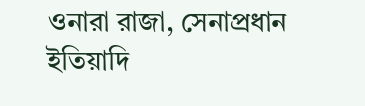ওনারা রাজা, সেনাপ্রধান ইতিয়াদি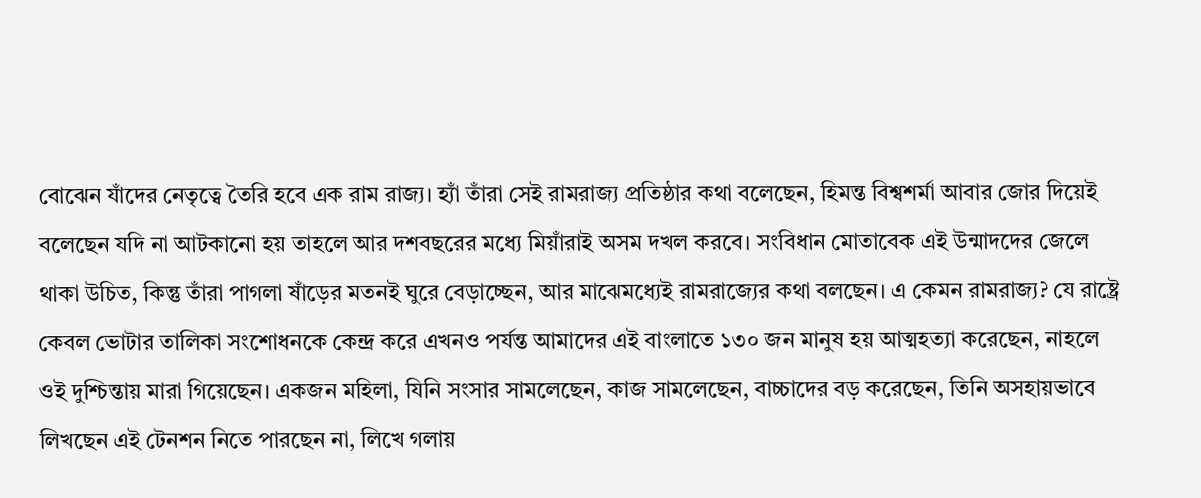বোঝেন যাঁদের নেতৃত্বে তৈরি হবে এক রাম রাজ্য। হ্যাঁ তাঁরা সেই রামরাজ্য প্রতিষ্ঠার কথা বলেছেন, হিমন্ত বিশ্বশর্মা আবার জোর দিয়েই বলেছেন যদি না আটকানো হয় তাহলে আর দশবছরের মধ্যে মিয়াঁরাই অসম দখল করবে। সংবিধান মোতাবেক এই উন্মাদদের জেলে থাকা উচিত, কিন্তু তাঁরা পাগলা ষাঁড়ের মতনই ঘুরে বেড়াচ্ছেন, আর মাঝেমধ্যেই রামরাজ্যের কথা বলছেন। এ কেমন রামরাজ্য? যে রাষ্ট্রে কেবল ভোটার তালিকা সংশোধনকে কেন্দ্র করে এখনও পর্যন্ত আমাদের এই বাংলাতে ১৩০ জন মানুষ হয় আত্মহত্যা করেছেন, নাহলে ওই দুশ্চিন্তায় মারা গিয়েছেন। একজন মহিলা, যিনি সংসার সামলেছেন, কাজ সামলেছেন, বাচ্চাদের বড় করেছেন, তিনি অসহায়ভাবে লিখছেন এই টেনশন নিতে পারছেন না, লিখে গলায়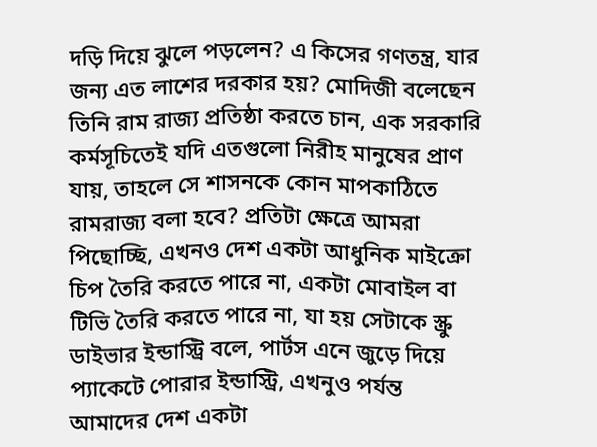দড়ি দিয়ে ঝুলে পড়লেন? এ কিসের গণতন্ত্র, যার জন্য এত লাশের দরকার হয়? মোদিজী বলেছেন তিনি রাম রাজ্য প্রতিষ্ঠা করতে চান, এক সরকারি কর্মসূচিতেই যদি এতগুলো নিরীহ মানুষের প্রাণ যায়, তাহলে সে শাসনকে কোন মাপকাঠিতে রামরাজ্য বলা হবে? প্রতিটা ক্ষেত্রে আমরা পিছোচ্ছি, এখনও দেশ একটা আধুনিক মাইক্রো চিপ তৈরি করতে পারে না, একটা মোবাইল বা টিভি তৈরি করতে পারে না, যা হয় সেটাকে স্ক্রু ডাইভার ইন্ডাস্ট্রি বলে, পার্টস এনে জুড়ে দিয়ে প্যাকেটে পোরার ইন্ডাস্ট্রি, এখনুও পর্যন্ত আমাদের দেশ একটা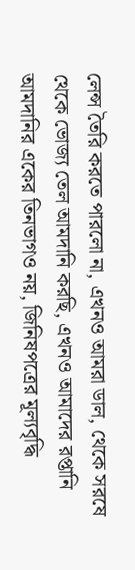লেন্স তৈরি করতে পারলো না, এখনও আমরা ডাল, থেকে সরষে থেকে ভোজ্য তেল আমদানি করছি, এখনও আমাদের রপ্তানি আমদানির একের তিনভাগও নয়, জিনিষপত্রের মূল্যবৃদ্ধি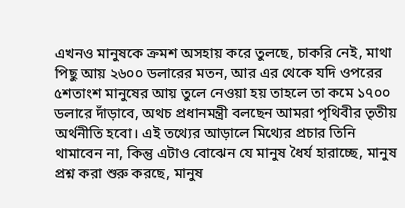এখনও মানুষকে ক্রমশ অসহায় করে তুলছে, চাকরি নেই, মাথা পিছু আয় ২৬০০ ডলারের মতন, আর এর থেকে যদি ওপরের ৫শতাংশ মানুষের আয় তুলে নেওয়া হয় তাহলে তা কমে ১৭০০ ডলারে দাঁড়াবে, অথচ প্রধানমন্ত্রী বলছেন আমরা পৃথিবীর তৃতীয় অর্থনীতি হবো। এই তথ্যের আড়ালে মিথ্যের প্রচার তিনি থামাবেন না, কিন্তু এটাও বোঝেন যে মানুষ ধৈর্য হারাচ্ছে, মানুষ প্রশ্ন করা শুরু করছে, মানুষ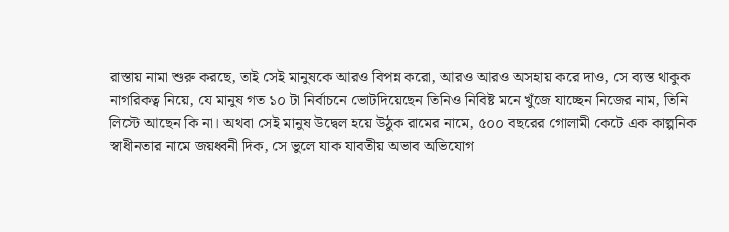রাস্তায় নামা শুরু করছে, তাই সেই মানুষকে আরও বিপন্ন করো, আরও আরও অসহায় করে দাও, সে ব্যস্ত থাকুক নাগরিকত্ব নিয়ে, যে মানুষ গত ১০ টা নির্বাচনে ভোটদিয়েছেন তিনিও নিবিষ্ট মনে খুঁজে যাচ্ছেন নিজের নাম, তিনি লিস্টে আছেন কি না। অথবা সেই মানুষ উদ্বেল হয়ে উঠুক রামের নামে, ৫০০ বছরের গোলামী কেটে এক কাল্পনিক স্বাধীনতার নামে জয়ধ্বনী দিক, সে ভুলে যাক যাবতীয় অভাব অভিযোগ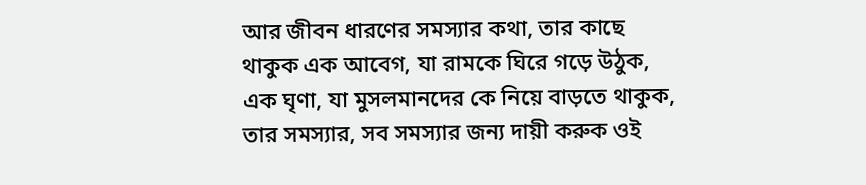আর জীবন ধারণের সমস্যার কথা, তার কাছে থাকুক এক আবেগ, যা রামকে ঘিরে গড়ে উঠুক, এক ঘৃণা, যা মুসলমানদের কে নিয়ে বাড়তে থাকুক, তার সমস্যার, সব সমস্যার জন্য দায়ী করুক ওই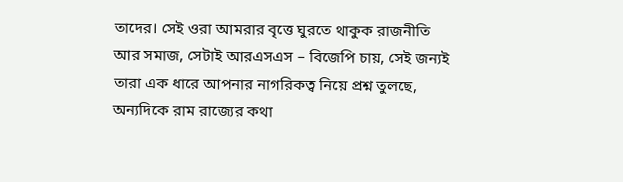তাদের। সেই ওরা আমরার বৃত্তে ঘুরতে থাকুক রাজনীতি আর সমাজ, সেটাই আরএসএস – বিজেপি চায়, সেই জন্যই তারা এক ধারে আপনার নাগরিকত্ব নিয়ে প্রশ্ন তুলছে, অন্যদিকে রাম রাজ্যের কথা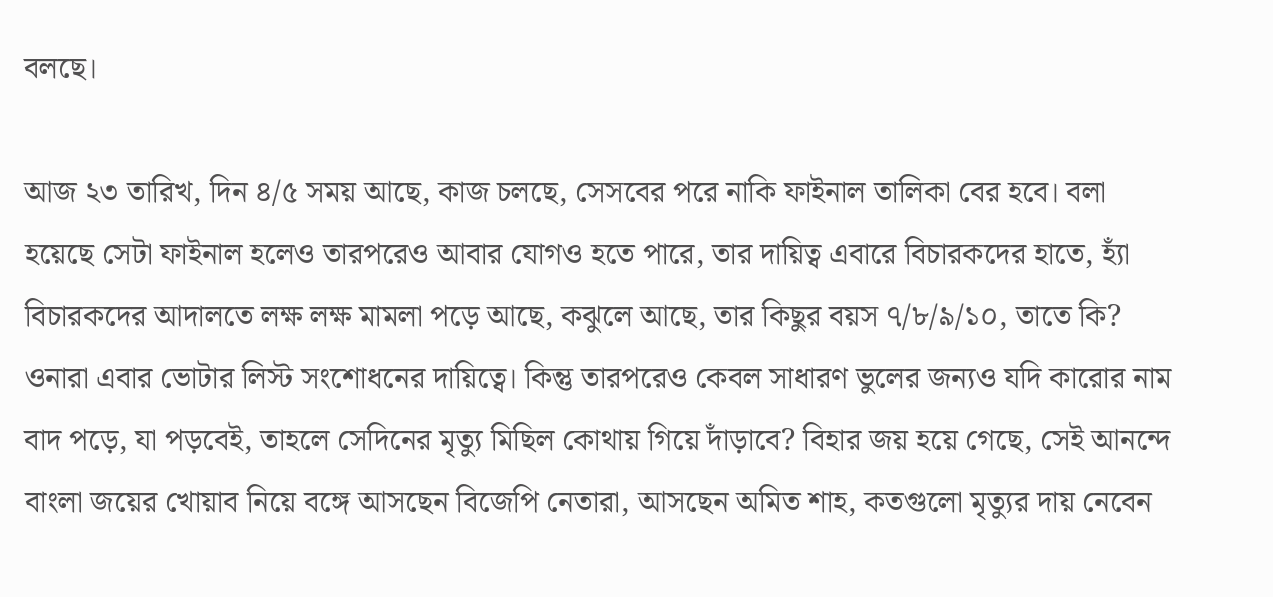বলছে।

আজ ২৩ তারিখ, দিন ৪/৫ সময় আছে, কাজ চলছে, সেসবের পরে নাকি ফাইনাল তালিকা বের হবে। বলা হয়েছে সেটা ফাইনাল হলেও তারপরেও আবার যোগও হতে পারে, তার দায়িত্ব এবারে বিচারকদের হাতে, হ্যাঁ বিচারকদের আদালতে লক্ষ লক্ষ মামলা পড়ে আছে, কঝুলে আছে, তার কিছুর বয়স ৭/৮/৯/১০, তাতে কি? ওনারা এবার ভোটার লিস্ট সংশোধনের দায়িত্বে। কিন্তু তারপরেও কেবল সাধারণ ভুলের জন্যও যদি কারোর নাম বাদ পড়ে, যা পড়বেই, তাহলে সেদিনের মৃত্যু মিছিল কোথায় গিয়ে দাঁড়াবে? বিহার জয় হয়ে গেছে, সেই আনন্দে বাংলা জয়ের খোয়াব নিয়ে বঙ্গে আসছেন বিজেপি নেতারা, আসছেন অমিত শাহ, কতগুলো মৃত্যুর দায় নেবেন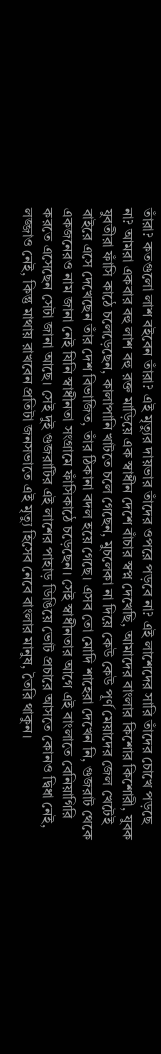তাঁরা? কতগুলো লাশ বইবেন তাঁরা? এই মৃত্যুর দায়ভার তাঁদের ওপরে পড়বে না? এই লাশেদের সারি তাঁদের চোখে পড়ছে না? আমরা একবার বহু লাশ বহু রক্ত মাড়িয়ে এক স্বাধীন দেশে বাঁচার স্বপ্ন দেখেছি, আমাদের বাংলার কিশোর কিশোরী, যুবক যুবতীরা ফাঁসি কাঠে চলেড়েছেন, কালাপানি খাটতে চলে গেছেন, মুচলেকা না দিয়ে কেউ কেউ পূর্ণ মেয়াদের জেল খেটেই বাইরে এসে দেখেছেন তাঁর দেশ বিভাজিত, তাঁর ঠিকানা বদল হয়ে গেছে। এসব তো মোদি শাহেরা দেখেন নি, গুজরাট থেকে একজনেরও নাম জানা নেই যিনি স্বাধীনতা সংগ্রামে ফাঁসিকাঠে চড়েছেন। সেই স্বাধীনতার আগে এই বাংলাতে বেনিয়াগিরি করতে এসেছেন সেটা জানা আছে। সেই দুই গুজরাটির এই লাশের পাহাড় ডিঙিয়ে ভোট প্রচারে আসতে কোনও দ্বিধা নেই, লজ্জাও নেই, কিন্তু মাথায় রাখবেন প্রতিটা জনসভাতে এই মৃত্যু হিসেব নেবে বাংলার মানুষ, তৈরি থাকুন।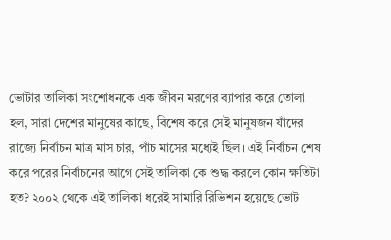ভোটার তালিকা সংশোধনকে এক জীবন মরণের ব্যাপার করে তোলা হল, সারা দেশের মানুষের কাছে, বিশেষ করে সেই মানুষজন যাঁদের রাজ্যে নির্বাচন মাত্র মাস চার, পাঁচ মাসের মধ্যেই ছিল। এই নির্বাচন শেষ করে পরের নির্বাচনের আগে সেই তালিকা কে শুদ্ধ করলে কোন ক্ষতিটা হত? ২০০২ থেকে এই তালিকা ধরেই সামারি রিভিশন হয়েছে ভোট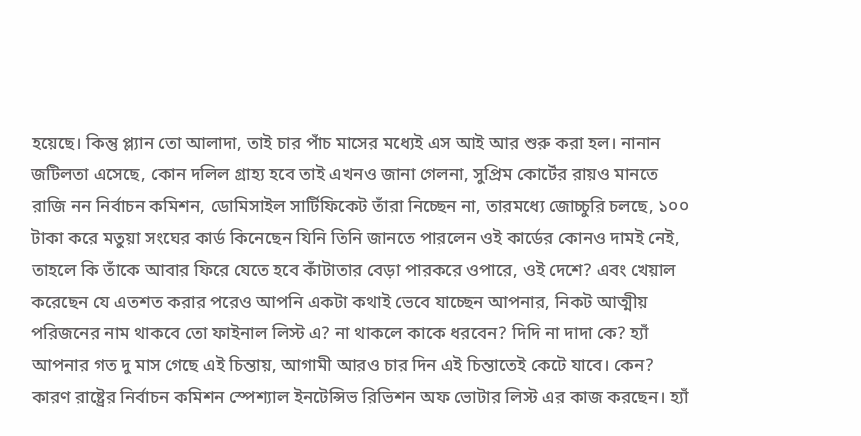হয়েছে। কিন্তু প্ল্যান তো আলাদা, তাই চার পাঁচ মাসের মধ্যেই এস আই আর শুরু করা হল। নানান জটিলতা এসেছে, কোন দলিল গ্রাহ্য হবে তাই এখনও জানা গেলনা, সুপ্রিম কোর্টের রায়ও মানতে রাজি নন নির্বাচন কমিশন, ডোমিসাইল সার্টিফিকেট তাঁরা নিচ্ছেন না, তারমধ্যে জোচ্চুরি চলছে, ১০০ টাকা করে মতুয়া সংঘের কার্ড কিনেছেন যিনি তিনি জানতে পারলেন ওই কার্ডের কোনও দামই নেই, তাহলে কি তাঁকে আবার ফিরে যেতে হবে কাঁটাতার বেড়া পারকরে ওপারে, ওই দেশে? এবং খেয়াল করেছেন যে এতশত করার পরেও আপনি একটা কথাই ভেবে যাচ্ছেন আপনার, নিকট আত্মীয় পরিজনের নাম থাকবে তো ফাইনাল লিস্ট এ? না থাকলে কাকে ধরবেন? দিদি না দাদা কে? হ্যাঁ আপনার গত দু মাস গেছে এই চিন্তায়, আগামী আরও চার দিন এই চিন্তাতেই কেটে যাবে। কেন? কারণ রাষ্ট্রের নির্বাচন কমিশন স্পেশ্যাল ইনটেন্সিভ রিভিশন অফ ভোটার লিস্ট এর কাজ করছেন। হ্যাঁ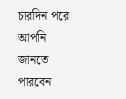চারদিন পরে আপনি জানতে পারবেন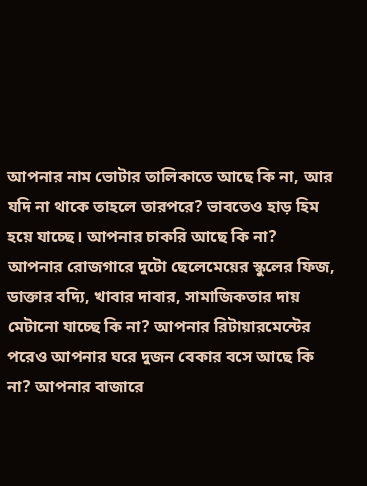আপনার নাম ভোটার তালিকাতে আছে কি না, আর যদি না থাকে তাহলে তারপরে? ভাবতেও হাড় হিম হয়ে যাচ্ছে। আপনার চাকরি আছে কি না? আপনার রোজগারে দুটো ছেলেমেয়ের স্কুলের ফিজ, ডাক্তার বদ্যি, খাবার দাবার, সামাজিকতার দায় মেটানো যাচ্ছে কি না? আপনার রিটায়ারমেন্টের পরেও আপনার ঘরে দুজন বেকার বসে আছে কি না? আপনার বাজারে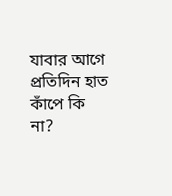যাবার আগে প্রতিদিন হাত কাঁপে কি না?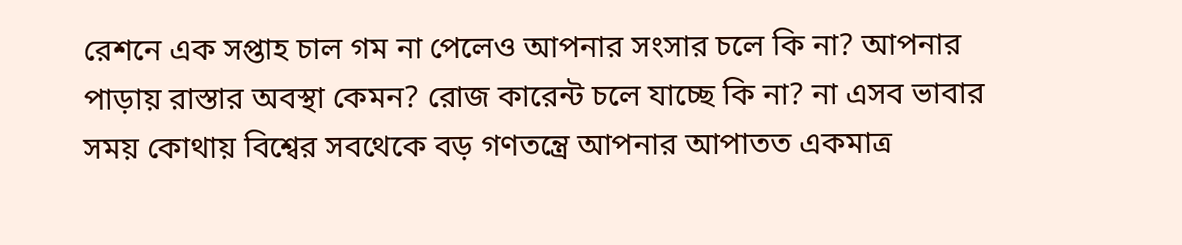রেশনে এক সপ্তাহ চাল গম না পেলেও আপনার সংসার চলে কি না? আপনার পাড়ায় রাস্তার অবস্থা কেমন? রোজ কারেন্ট চলে যাচ্ছে কি না? না এসব ভাবার সময় কোথায় বিশ্বের সবথেকে বড় গণতন্ত্রে আপনার আপাতত একমাত্র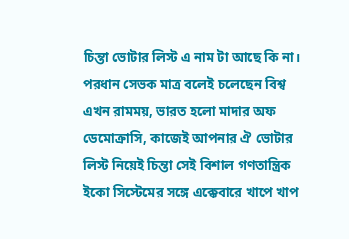চিন্তা ভোটার লিস্ট এ নাম টা আছে কি না। পরধান সেভক মাত্র বলেই চলেছেন বিশ্ব এখন রামময়, ভারত হলো মাদার অফ ডেমোক্রাসি, কাজেই আপনার ঐ ভোটার লিস্ট নিয়েই চিন্তা সেই বিশাল গণতান্ত্রিক ইকো সিস্টেমের সঙ্গে এক্কেবারে খাপে খাপ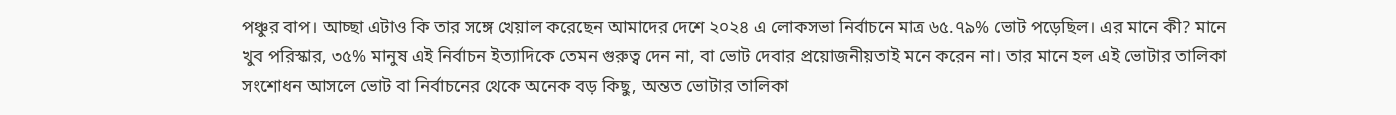পঞ্চুর বাপ। আচ্ছা এটাও কি তার সঙ্গে খেয়াল করেছেন আমাদের দেশে ২০২৪ এ লোকসভা নির্বাচনে মাত্র ৬৫.৭৯% ভোট পড়েছিল। এর মানে কী? মানে খুব পরিস্কার, ৩৫% মানুষ এই নির্বাচন ইত্যাদিকে তেমন গুরুত্ব দেন না, বা ভোট দেবার প্রয়োজনীয়তাই মনে করেন না। তার মানে হল এই ভোটার তালিকা সংশোধন আসলে ভোট বা নির্বাচনের থেকে অনেক বড় কিছু, অন্তত ভোটার তালিকা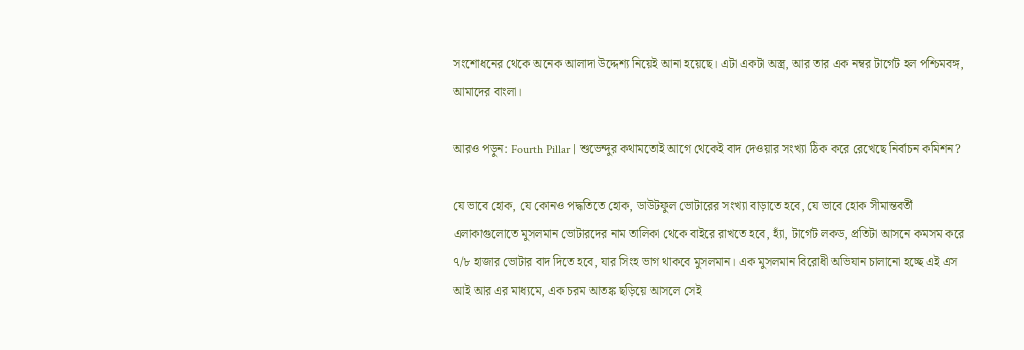সংশোধনের থেকে অনেক আলাদা উদ্দেশ্য নিয়েই আনা হয়েছে। এটা একটা অস্ত্র, আর তার এক নম্বর টার্গেট হল পশ্চিমবঙ্গ, আমাদের বাংলা।

আরও পড়ুন: Fourth Pillar | শুভেন্দুর কথামতোই আগে থেকেই বাদ দেওয়ার সংখ্যা ঠিক করে রেখেছে নির্বাচন কমিশন?

যে ভাবে হোক, যে কোনও পদ্ধতিতে হোক, ডাউটফুল ভোটারের সংখ্যা বাড়াতে হবে, যে ভাবে হোক সীমান্তবর্তী এলাকাগুলোতে মুসলমান ভোটারদের নাম তালিকা থেকে বাইরে রাখতে হবে, হ্যাঁ, টার্গেট লকড, প্রতিটা আসনে কমসম করে ৭/৮ হাজার ভোটার বাদ দিতে হবে, যার সিংহ ভাগ থাকবে মুসলমান। এক মুসলমান বিরোধী অভিযান চালানো হচ্ছে এই এস আই আর এর মাধ্যমে, এক চরম আতঙ্ক ছড়িয়ে আসলে সেই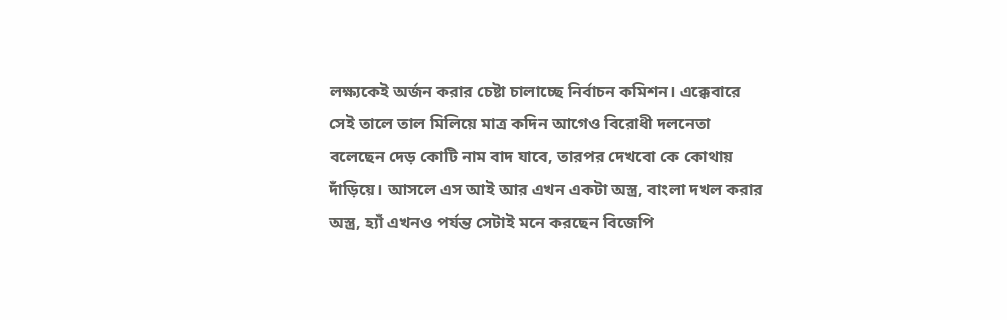লক্ষ্যকেই অর্জন করার চেষ্টা চালাচ্ছে নির্বাচন কমিশন। এক্কেবারে সেই তালে তাল মিলিয়ে মাত্র কদিন আগেও বিরোধী দলনেতা বলেছেন দেড় কোটি নাম বাদ যাবে, তারপর দেখবো কে কোথায় দাঁড়িয়ে। আসলে এস আই আর এখন একটা অস্ত্র, বাংলা দখল করার অস্ত্র, হ্যাঁ এখনও পর্যন্ত সেটাই মনে করছেন বিজেপি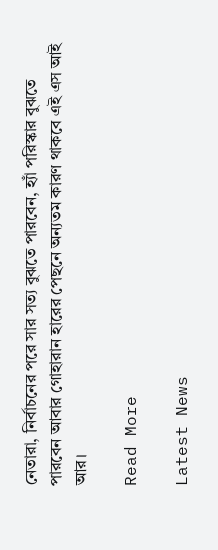নেতারা, নির্বাচনের পরে সার সত্য বুঝতে পারবেন, হ্যাঁ পরিস্কার বুঝতে পারবেন আবার গোহারান হারের পেছনে অন্যতম কারণ থাকবে এই এস আই আর।

Read More

Latest News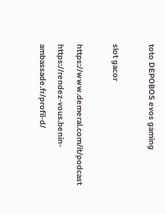toto DEPOBOS evos gaming

slot gacor

https://www.demeral.com/it/podcast https://rendez-vous.benin-ambassade.fr/profil-d/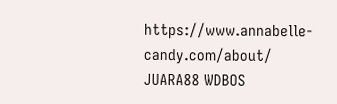https://www.annabelle-candy.com/about/ JUARA88 WDBOS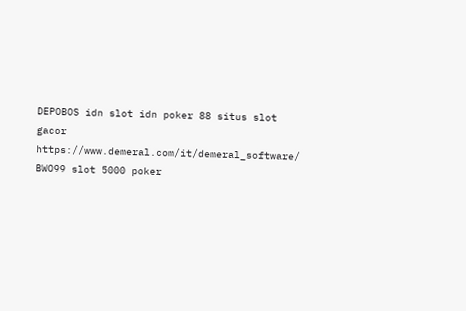DEPOBOS idn slot idn poker 88 situs slot gacor https://www.demeral.com/it/demeral_software/ BWO99 slot 5000 poker